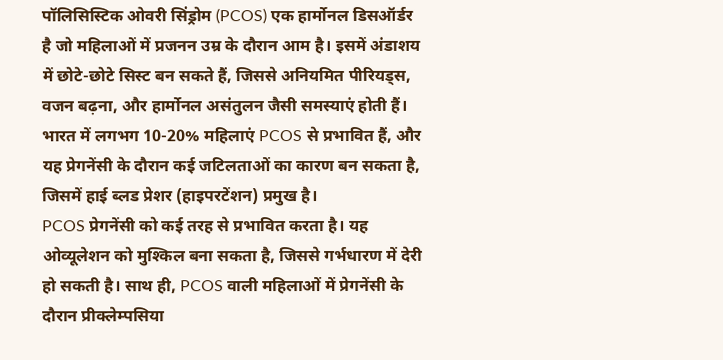पॉलिसिस्टिक ओवरी सिंड्रोम (PCOS) एक हार्मोनल डिसऑर्डर है जो महिलाओं में प्रजनन उम्र के दौरान आम है। इसमें अंडाशय में छोटे-छोटे सिस्ट बन सकते हैं, जिससे अनियमित पीरियड्स, वजन बढ़ना, और हार्मोनल असंतुलन जैसी समस्याएं होती हैं। भारत में लगभग 10-20% महिलाएं PCOS से प्रभावित हैं, और यह प्रेगनेंसी के दौरान कई जटिलताओं का कारण बन सकता है, जिसमें हाई ब्लड प्रेशर (हाइपरटेंशन) प्रमुख है।
PCOS प्रेगनेंसी को कई तरह से प्रभावित करता है। यह ओव्यूलेशन को मुश्किल बना सकता है, जिससे गर्भधारण में देरी हो सकती है। साथ ही, PCOS वाली महिलाओं में प्रेगनेंसी के दौरान प्रीक्लेम्पसिया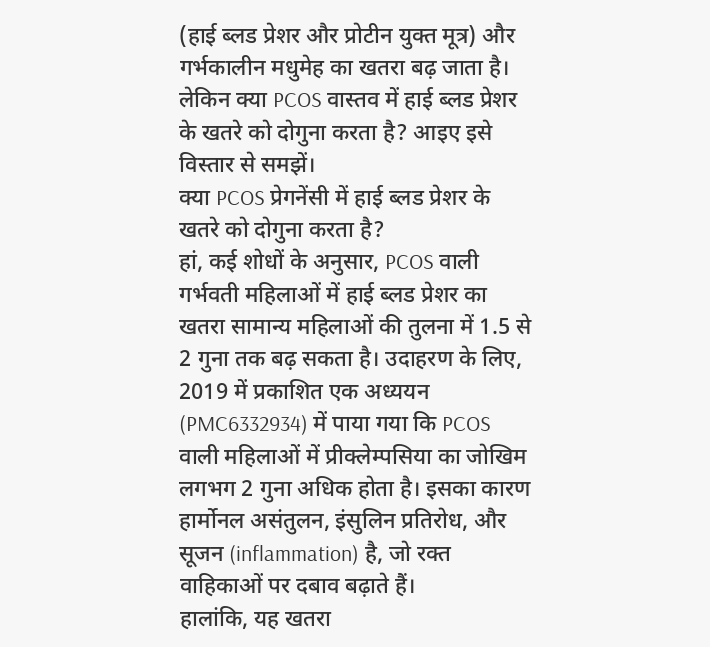(हाई ब्लड प्रेशर और प्रोटीन युक्त मूत्र) और गर्भकालीन मधुमेह का खतरा बढ़ जाता है। लेकिन क्या PCOS वास्तव में हाई ब्लड प्रेशर के खतरे को दोगुना करता है? आइए इसे विस्तार से समझें।
क्या PCOS प्रेगनेंसी में हाई ब्लड प्रेशर के खतरे को दोगुना करता है?
हां, कई शोधों के अनुसार, PCOS वाली गर्भवती महिलाओं में हाई ब्लड प्रेशर का खतरा सामान्य महिलाओं की तुलना में 1.5 से 2 गुना तक बढ़ सकता है। उदाहरण के लिए, 2019 में प्रकाशित एक अध्ययन (PMC6332934) में पाया गया कि PCOS वाली महिलाओं में प्रीक्लेम्पसिया का जोखिम लगभग 2 गुना अधिक होता है। इसका कारण हार्मोनल असंतुलन, इंसुलिन प्रतिरोध, और सूजन (inflammation) है, जो रक्त वाहिकाओं पर दबाव बढ़ाते हैं।
हालांकि, यह खतरा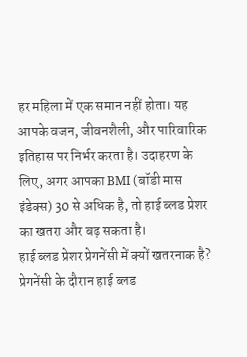हर महिला में एक समान नहीं होता। यह आपके वजन, जीवनशैली, और पारिवारिक इतिहास पर निर्भर करता है। उदाहरण के लिए, अगर आपका BMI (बॉडी मास इंडेक्स) 30 से अधिक है, तो हाई ब्लड प्रेशर का खतरा और बढ़ सकता है।
हाई ब्लड प्रेशर प्रेगनेंसी में क्यों खतरनाक है?
प्रेगनेंसी के दौरान हाई ब्लड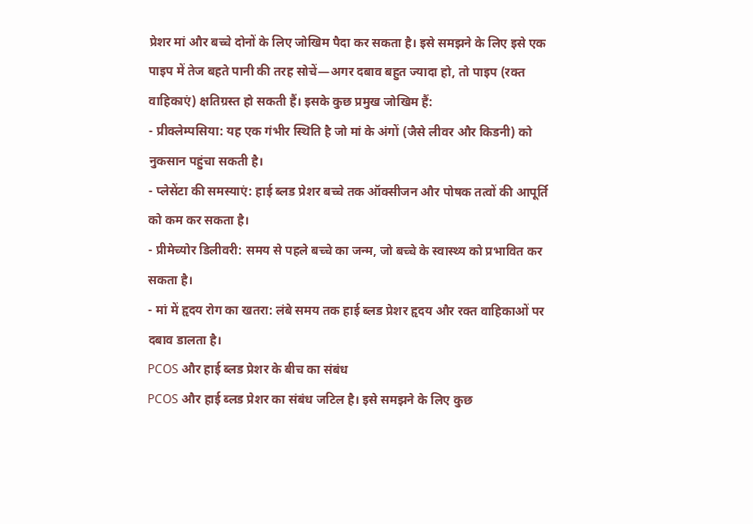प्रेशर मां और बच्चे दोनों के लिए जोखिम पैदा कर सकता है। इसे समझने के लिए इसे एक पाइप में तेज बहते पानी की तरह सोचें—अगर दबाव बहुत ज्यादा हो, तो पाइप (रक्त वाहिकाएं) क्षतिग्रस्त हो सकती हैं। इसके कुछ प्रमुख जोखिम हैं:
- प्रीक्लेम्पसिया: यह एक गंभीर स्थिति है जो मां के अंगों (जैसे लीवर और किडनी) को नुकसान पहुंचा सकती है।
- प्लेसेंटा की समस्याएं: हाई ब्लड प्रेशर बच्चे तक ऑक्सीजन और पोषक तत्वों की आपूर्ति को कम कर सकता है।
- प्रीमेच्योर डिलीवरी: समय से पहले बच्चे का जन्म, जो बच्चे के स्वास्थ्य को प्रभावित कर सकता है।
- मां में हृदय रोग का खतरा: लंबे समय तक हाई ब्लड प्रेशर हृदय और रक्त वाहिकाओं पर दबाव डालता है।
PCOS और हाई ब्लड प्रेशर के बीच का संबंध
PCOS और हाई ब्लड प्रेशर का संबंध जटिल है। इसे समझने के लिए कुछ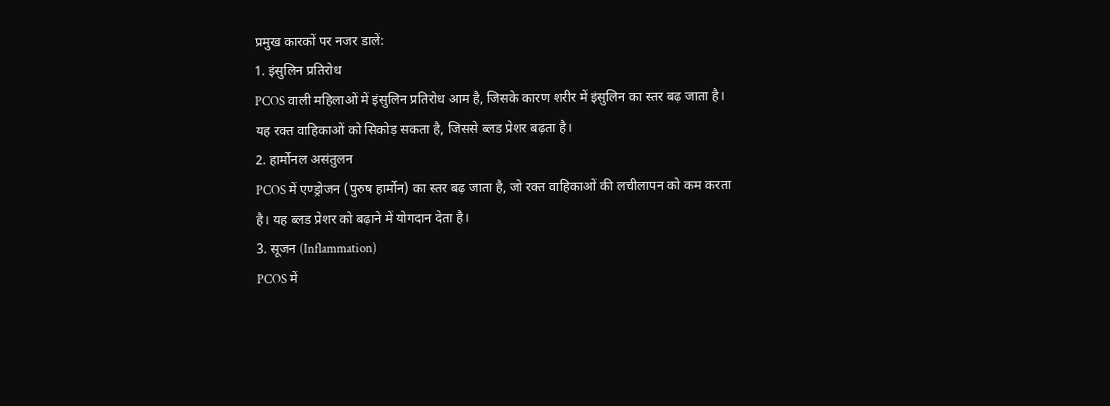प्रमुख कारकों पर नजर डालें:
1. इंसुलिन प्रतिरोध
PCOS वाली महिलाओं में इंसुलिन प्रतिरोध आम है, जिसके कारण शरीर में इंसुलिन का स्तर बढ़ जाता है। यह रक्त वाहिकाओं को सिकोड़ सकता है, जिससे ब्लड प्रेशर बढ़ता है।
2. हार्मोनल असंतुलन
PCOS में एण्ड्रोजन (पुरुष हार्मोन) का स्तर बढ़ जाता है, जो रक्त वाहिकाओं की लचीलापन को कम करता है। यह ब्लड प्रेशर को बढ़ाने में योगदान देता है।
3. सूजन (Inflammation)
PCOS में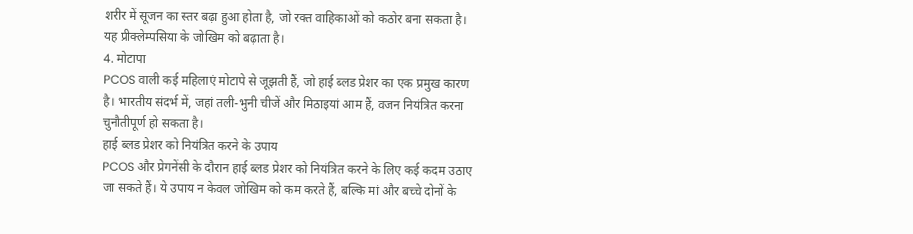शरीर में सूजन का स्तर बढ़ा हुआ होता है, जो रक्त वाहिकाओं को कठोर बना सकता है। यह प्रीक्लेम्पसिया के जोखिम को बढ़ाता है।
4. मोटापा
PCOS वाली कई महिलाएं मोटापे से जूझती हैं, जो हाई ब्लड प्रेशर का एक प्रमुख कारण है। भारतीय संदर्भ में, जहां तली-भुनी चीजें और मिठाइयां आम हैं, वजन नियंत्रित करना चुनौतीपूर्ण हो सकता है।
हाई ब्लड प्रेशर को नियंत्रित करने के उपाय
PCOS और प्रेगनेंसी के दौरान हाई ब्लड प्रेशर को नियंत्रित करने के लिए कई कदम उठाए जा सकते हैं। ये उपाय न केवल जोखिम को कम करते हैं, बल्कि मां और बच्चे दोनों के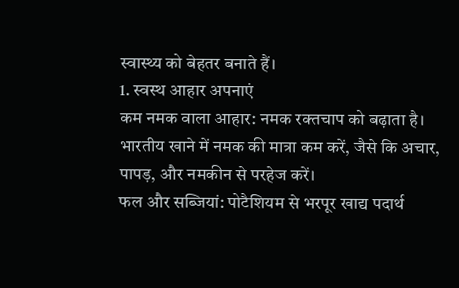स्वास्थ्य को बेहतर बनाते हैं।
1. स्वस्थ आहार अपनाएं
कम नमक वाला आहार: नमक रक्तचाप को बढ़ाता है। भारतीय खाने में नमक की मात्रा कम करें, जैसे कि अचार, पापड़, और नमकीन से परहेज करें।
फल और सब्जियां: पोटैशियम से भरपूर खाद्य पदार्थ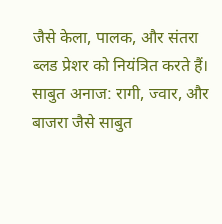जैसे केला, पालक, और संतरा ब्लड प्रेशर को नियंत्रित करते हैं।
साबुत अनाज: रागी, ज्वार, और बाजरा जैसे साबुत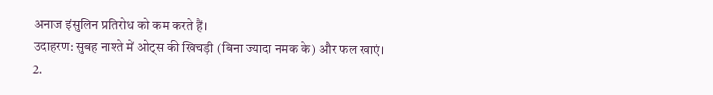अनाज इंसुलिन प्रतिरोध को कम करते हैं।
उदाहरण: सुबह नाश्ते में ओट्स की खिचड़ी (बिना ज्यादा नमक के) और फल खाएं।
2.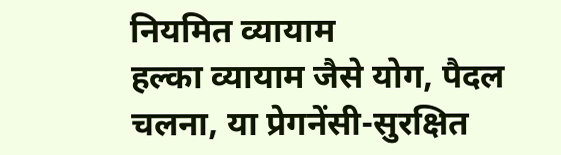नियमित व्यायाम
हल्का व्यायाम जैसे योग, पैदल चलना, या प्रेगनेंसी-सुरक्षित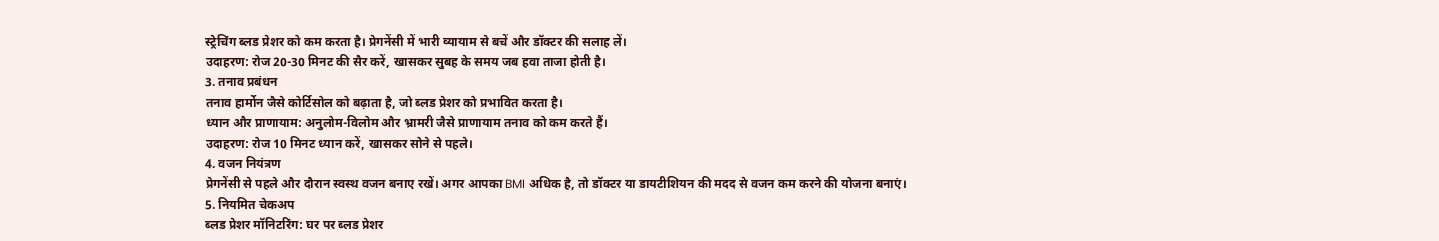स्ट्रेचिंग ब्लड प्रेशर को कम करता है। प्रेगनेंसी में भारी व्यायाम से बचें और डॉक्टर की सलाह लें।
उदाहरण: रोज 20-30 मिनट की सैर करें, खासकर सुबह के समय जब हवा ताजा होती है।
3. तनाव प्रबंधन
तनाव हार्मोन जैसे कोर्टिसोल को बढ़ाता है, जो ब्लड प्रेशर को प्रभावित करता है।
ध्यान और प्राणायाम: अनुलोम-विलोम और भ्रामरी जैसे प्राणायाम तनाव को कम करते हैं।
उदाहरण: रोज 10 मिनट ध्यान करें, खासकर सोने से पहले।
4. वजन नियंत्रण
प्रेगनेंसी से पहले और दौरान स्वस्थ वजन बनाए रखें। अगर आपका BMI अधिक है, तो डॉक्टर या डायटीशियन की मदद से वजन कम करने की योजना बनाएं।
5. नियमित चेकअप
ब्लड प्रेशर मॉनिटरिंग: घर पर ब्लड प्रेशर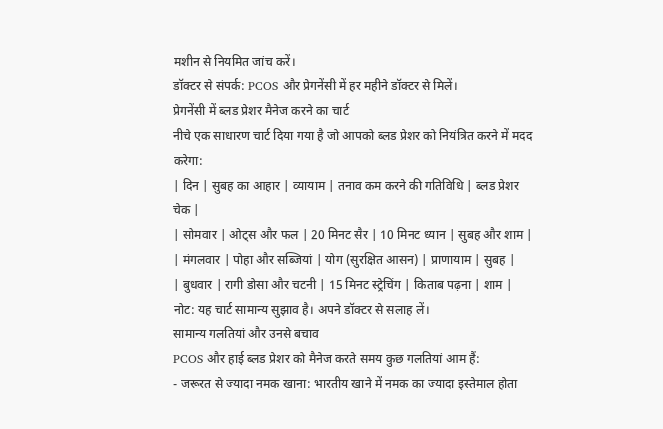मशीन से नियमित जांच करें।
डॉक्टर से संपर्क: PCOS और प्रेगनेंसी में हर महीने डॉक्टर से मिलें।
प्रेगनेंसी में ब्लड प्रेशर मैनेज करने का चार्ट
नीचे एक साधारण चार्ट दिया गया है जो आपको ब्लड प्रेशर को नियंत्रित करने में मदद करेगा:
| दिन | सुबह का आहार | व्यायाम | तनाव कम करने की गतिविधि | ब्लड प्रेशर चेक |
| सोमवार | ओट्स और फल | 20 मिनट सैर | 10 मिनट ध्यान | सुबह और शाम |
| मंगलवार | पोहा और सब्जियां | योग (सुरक्षित आसन) | प्राणायाम | सुबह |
| बुधवार | रागी डोसा और चटनी | 15 मिनट स्ट्रेचिंग | किताब पढ़ना | शाम |
नोट: यह चार्ट सामान्य सुझाव है। अपने डॉक्टर से सलाह लें।
सामान्य गलतियां और उनसे बचाव
PCOS और हाई ब्लड प्रेशर को मैनेज करते समय कुछ गलतियां आम हैं:
- जरूरत से ज्यादा नमक खाना: भारतीय खाने में नमक का ज्यादा इस्तेमाल होता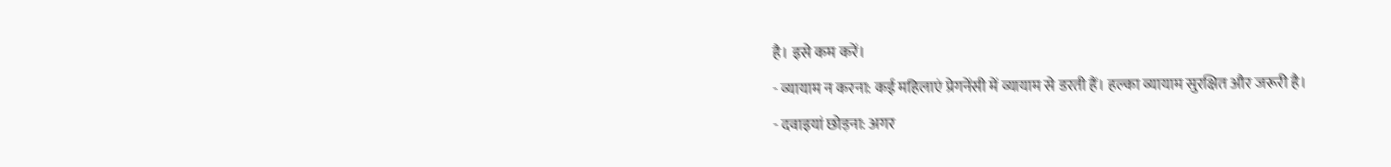है। इसे कम करें।
- व्यायाम न करना: कई महिलाएं प्रेगनेंसी में व्यायाम से डरती हैं। हल्का व्यायाम सुरक्षित और जरूरी है।
- दवाइयां छोड़ना: अगर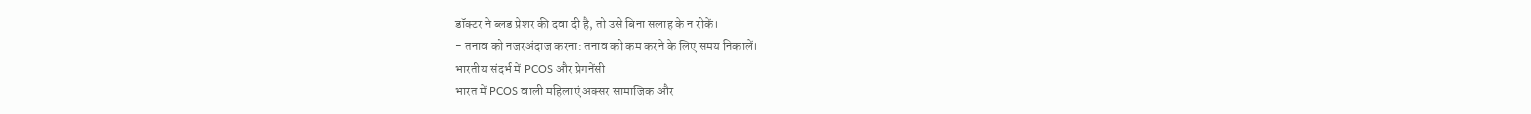डॉक्टर ने ब्लड प्रेशर की दवा दी है, तो उसे बिना सलाह के न रोकें।
- तनाव को नजरअंदाज करना: तनाव को कम करने के लिए समय निकालें।
भारतीय संदर्भ में PCOS और प्रेगनेंसी
भारत में PCOS वाली महिलाएं अक्सर सामाजिक और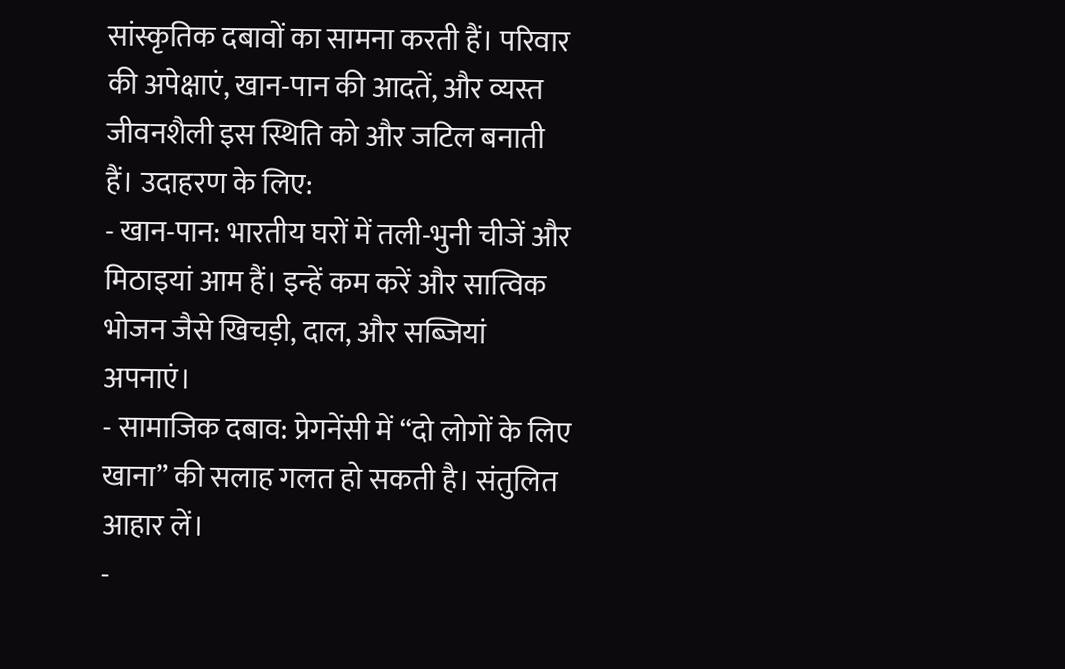सांस्कृतिक दबावों का सामना करती हैं। परिवार की अपेक्षाएं, खान-पान की आदतें, और व्यस्त जीवनशैली इस स्थिति को और जटिल बनाती हैं। उदाहरण के लिए:
- खान-पान: भारतीय घरों में तली-भुनी चीजें और मिठाइयां आम हैं। इन्हें कम करें और सात्विक भोजन जैसे खिचड़ी, दाल, और सब्जियां अपनाएं।
- सामाजिक दबाव: प्रेगनेंसी में “दो लोगों के लिए खाना” की सलाह गलत हो सकती है। संतुलित आहार लें।
-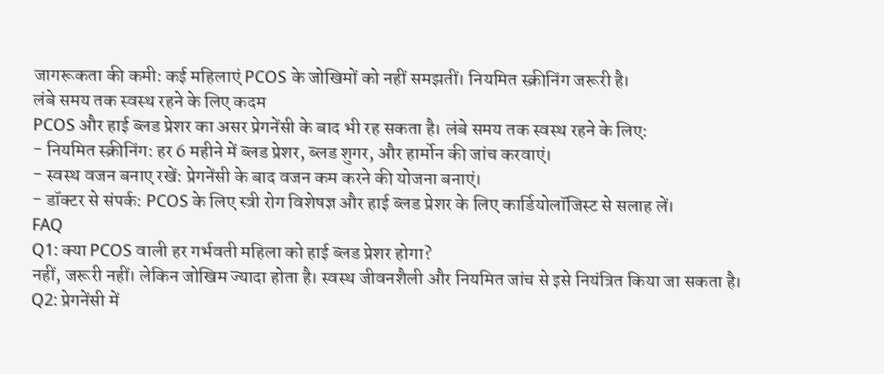जागरूकता की कमी: कई महिलाएं PCOS के जोखिमों को नहीं समझतीं। नियमित स्क्रीनिंग जरूरी है।
लंबे समय तक स्वस्थ रहने के लिए कदम
PCOS और हाई ब्लड प्रेशर का असर प्रेगनेंसी के बाद भी रह सकता है। लंबे समय तक स्वस्थ रहने के लिए:
- नियमित स्क्रीनिंग: हर 6 महीने में ब्लड प्रेशर, ब्लड शुगर, और हार्मोन की जांच करवाएं।
- स्वस्थ वजन बनाए रखें: प्रेगनेंसी के बाद वजन कम करने की योजना बनाएं।
- डॉक्टर से संपर्क: PCOS के लिए स्त्री रोग विशेषज्ञ और हाई ब्लड प्रेशर के लिए कार्डियोलॉजिस्ट से सलाह लें।
FAQ
Q1: क्या PCOS वाली हर गर्भवती महिला को हाई ब्लड प्रेशर होगा?
नहीं, जरूरी नहीं। लेकिन जोखिम ज्यादा होता है। स्वस्थ जीवनशैली और नियमित जांच से इसे नियंत्रित किया जा सकता है।
Q2: प्रेगनेंसी में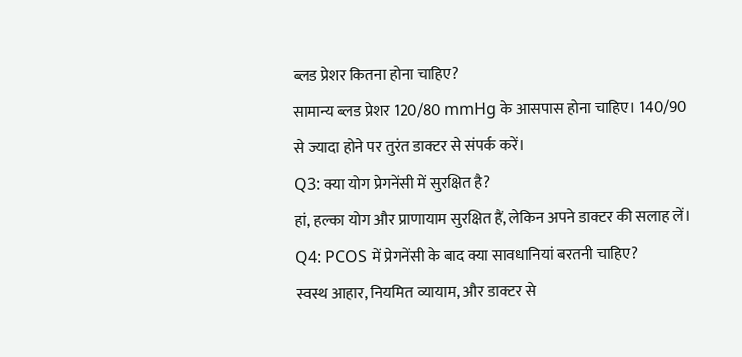ब्लड प्रेशर कितना होना चाहिए?
सामान्य ब्लड प्रेशर 120/80 mmHg के आसपास होना चाहिए। 140/90 से ज्यादा होने पर तुरंत डाक्टर से संपर्क करें।
Q3: क्या योग प्रेगनेंसी में सुरक्षित है?
हां, हल्का योग और प्राणायाम सुरक्षित हैं, लेकिन अपने डाक्टर की सलाह लें।
Q4: PCOS में प्रेगनेंसी के बाद क्या सावधानियां बरतनी चाहिए?
स्वस्थ आहार, नियमित व्यायाम, और डाक्टर से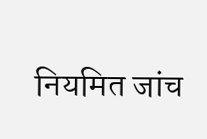नियमित जांच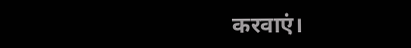करवाएं।